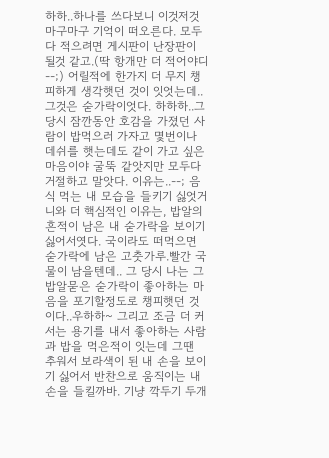하하..하나를 쓰다보니 이것저것 마구마구 기억이 떠오른다. 모두다 적으려면 게시판이 난장판이 될것 같고.(딱 항개만 더 적어야디--;) 어릴적에 한가지 더 무지 챙피하게 생각햇던 것이 잇엇는데.. 그것은 숟가락이엇다. 하하하..그 당시 잠깐동안 호감을 가졌던 사람이 밥먹으러 가자고 몇번이나 데쉬를 햇는데도 같이 가고 싶은 마음이야 굴뚝 같앗지만 모두다 거절하고 말앗다. 이유는..--; 음식 먹는 내 모습을 들키기 싫엇거니와 더 핵심적인 이유는, 밥알의 흔적이 남은 내 숟가락을 보이기 싫어서엿다. 국이라도 떠먹으면 숟가락에 남은 고춧가루.빨간 국물이 남을텐데.. 그 당시 나는 그 밥알묻은 숟가락이 좋아하는 마음을 포기할정도로 챙피햇던 것이다..우하하~ 그리고 조금 더 커서는 용기를 내서 좋아하는 사람과 밥을 먹은적이 잇는데 그땐 추워서 보라색이 된 내 손을 보이기 싫어서 반찬으로 움직이는 내 손을 들킬까바. 기냥 깍두기 두개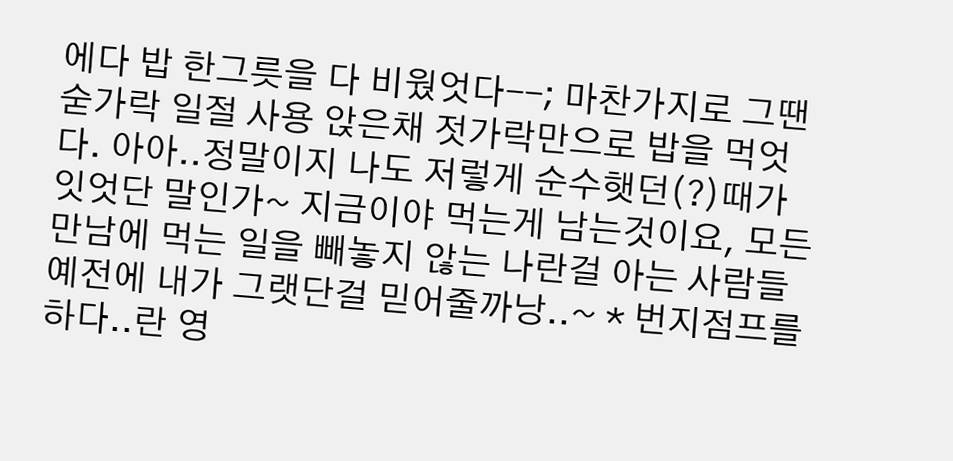에다 밥 한그릇을 다 비웠엇다--; 마찬가지로 그땐 숟가락 일절 사용 앉은채 젓가락만으로 밥을 먹엇다. 아아..정말이지 나도 저렇게 순수햇던(?)때가 잇엇단 말인가~ 지금이야 먹는게 남는것이요, 모든 만남에 먹는 일을 빼놓지 않는 나란걸 아는 사람들 예전에 내가 그랫단걸 믿어줄까낭..~ * 번지점프를 하다..란 영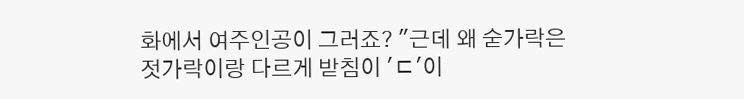화에서 여주인공이 그러죠? "근데 왜 숟가락은 젓가락이랑 다르게 받침이 'ㄷ'이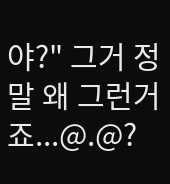야?" 그거 정말 왜 그런거죠...@.@?